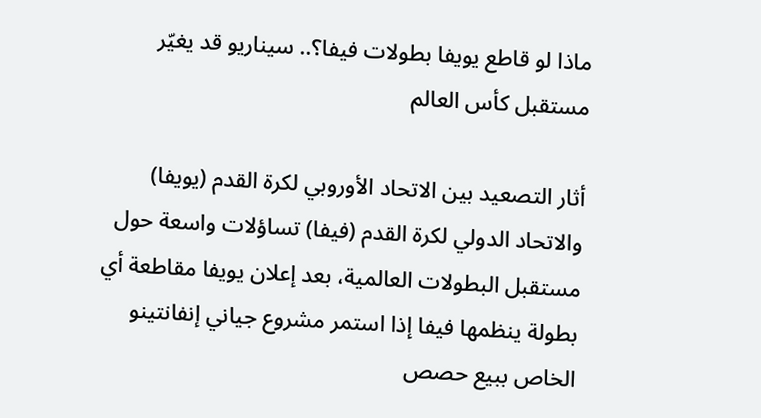ماذا لو قاطع يويفا بطولات فيفا؟.. سيناريو قد يغيّر مستقبل كأس العالم

أثار التصعيد بين الاتحاد الأوروبي لكرة القدم (يويفا) والاتحاد الدولي لكرة القدم (فيفا) تساؤلات واسعة حول مستقبل البطولات العالمية، بعد إعلان يويفا مقاطعة أي بطولة ينظمها فيفا إذا استمر مشروع جياني إنفانتينو الخاص ببيع حصص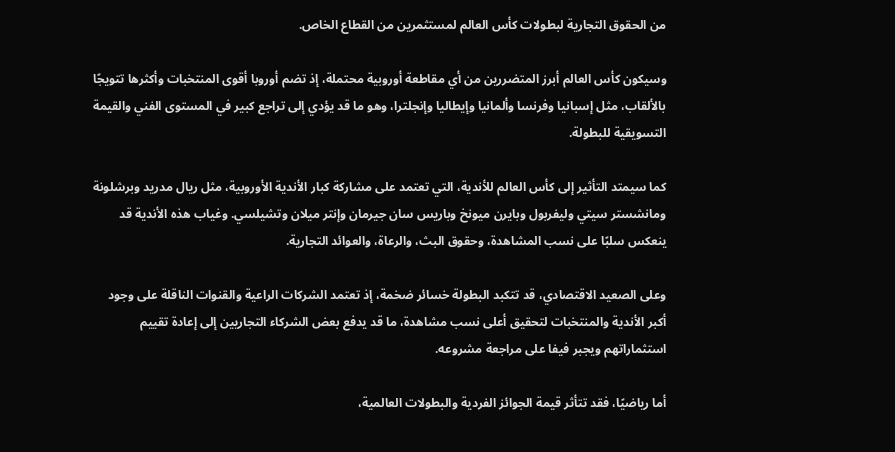من الحقوق التجارية لبطولات كأس العالم لمستثمرين من القطاع الخاص.

وسيكون كأس العالم أبرز المتضررين من أي مقاطعة أوروبية محتملة، إذ تضم أوروبا أقوى المنتخبات وأكثرها تتويجًا بالألقاب، مثل إسبانيا وفرنسا وألمانيا وإيطاليا وإنجلترا، وهو ما قد يؤدي إلى تراجع كبير في المستوى الفني والقيمة التسويقية للبطولة.

كما سيمتد التأثير إلى كأس العالم للأندية، التي تعتمد على مشاركة كبار الأندية الأوروبية، مثل ريال مدريد وبرشلونة ومانشستر سيتي وليفربول وبايرن ميونخ وباريس سان جيرمان وإنتر ميلان وتشيلسي. وغياب هذه الأندية قد ينعكس سلبًا على نسب المشاهدة، وحقوق البث، والرعاة، والعوائد التجارية.

وعلى الصعيد الاقتصادي، قد تتكبد البطولة خسائر ضخمة، إذ تعتمد الشركات الراعية والقنوات الناقلة على وجود أكبر الأندية والمنتخبات لتحقيق أعلى نسب مشاهدة، ما قد يدفع بعض الشركاء التجاريين إلى إعادة تقييم استثماراتهم ويجبر فيفا على مراجعة مشروعه.

أما رياضيًا، فقد تتأثر قيمة الجوائز الفردية والبطولات العالمية،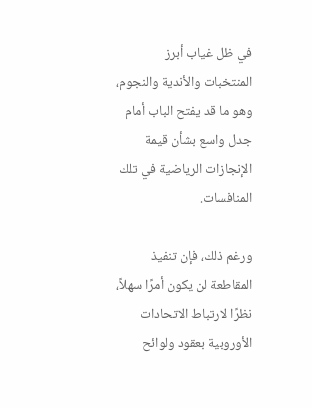في ظل غياب أبرز المنتخبات والأندية والنجوم، وهو ما قد يفتح الباب أمام جدل واسع بشأن قيمة الإنجازات الرياضية في تلك المنافسات.

ورغم ذلك، فإن تنفيذ المقاطعة لن يكون أمرًا سهلاً، نظرًا لارتباط الاتحادات الأوروبية بعقود ولوائح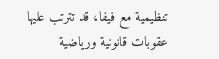تنظيمية مع فيفا، قد تترتب عليها عقوبات قانونية ورياضية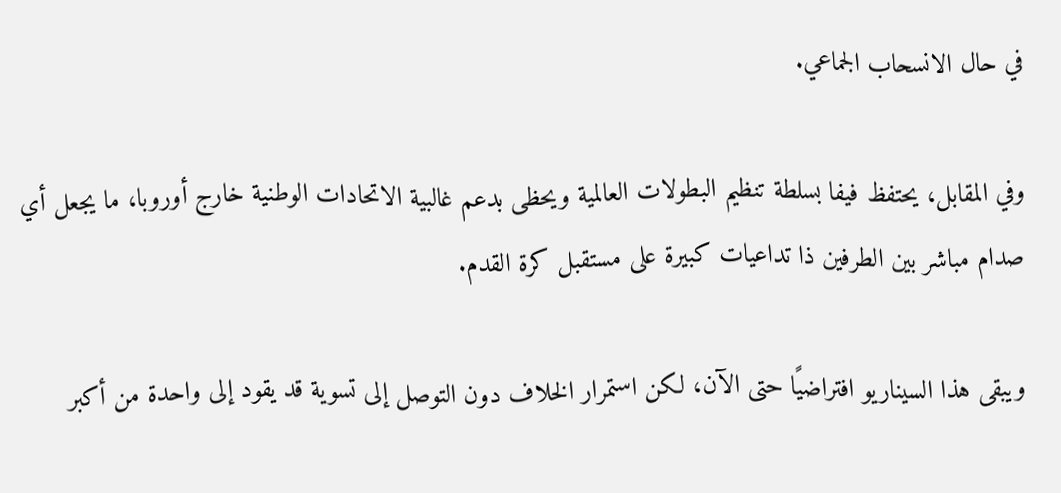في حال الانسحاب الجماعي.

وفي المقابل، يحتفظ فيفا بسلطة تنظيم البطولات العالمية ويحظى بدعم غالبية الاتحادات الوطنية خارج أوروبا، ما يجعل أي صدام مباشر بين الطرفين ذا تداعيات كبيرة على مستقبل كرة القدم.

ويبقى هذا السيناريو افتراضيًا حتى الآن، لكن استمرار الخلاف دون التوصل إلى تسوية قد يقود إلى واحدة من أكبر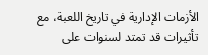الأزمات الإدارية في تاريخ اللعبة، مع تأثيرات قد تمتد لسنوات على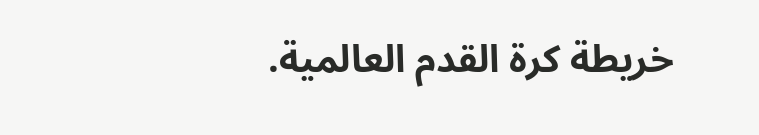خريطة كرة القدم العالمية.